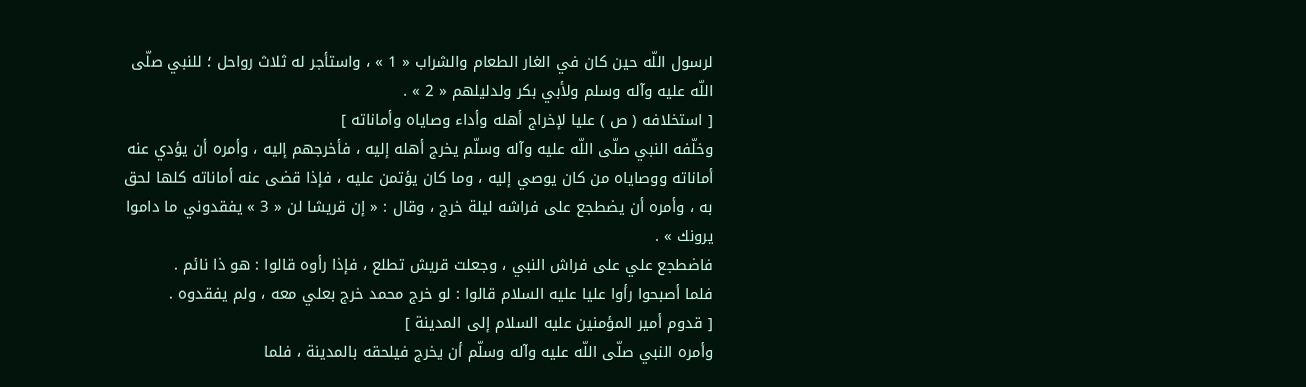لرسول اللّه حين كان في الغار الطعام والشراب « 1 » ، واستأجر له ثلاث رواحل ؛ للنبي صلّى اللّه عليه وآله وسلم ولأبي بكر ولدليلهم « 2 » .
[ استخلافه ( ص ) عليا لإخراج أهله وأداء وصاياه وأماناته ]
وخلّفه النبي صلّى اللّه عليه وآله وسلّم يخرج أهله إليه ، فأخرجهم إليه ، وأمره أن يؤدي عنه أماناته ووصاياه من كان يوصي إليه ، وما كان يؤتمن عليه ، فإذا قضى عنه أماناته كلها لحق به ، وأمره أن يضطجع على فراشه ليلة خرج ، وقال : « إن قريشا لن « 3 » يفقدوني ما داموا يرونك » .
فاضطجع علي على فراش النبي ، وجعلت قريش تطلع ، فإذا رأوه قالوا : هو ذا نائم .
فلما أصبحوا رأوا عليا عليه السلام قالوا : لو خرج محمد خرج بعلي معه ، ولم يفقدوه .
[ قدوم أمير المؤمنين عليه السلام إلى المدينة ]
وأمره النبي صلّى اللّه عليه وآله وسلّم أن يخرج فيلحقه بالمدينة ، فلما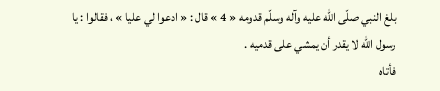بلغ النبي صلّى اللّه عليه وآله وسلّم قدومه « 4 » قال : « ادعوا لي عليا » ، فقالوا : يا رسول اللّه لا يقدر أن يمشي على قدميه .
فأتاه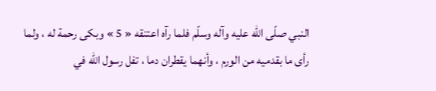النبي صلّى اللّه عليه وآله وسلّم فلما رآه اعتنقه « 5 » وبكى رحمة له ، ولما رأى ما بقدميه من الورم ، وأنهما يقطران دما ، تفل رسول اللّه في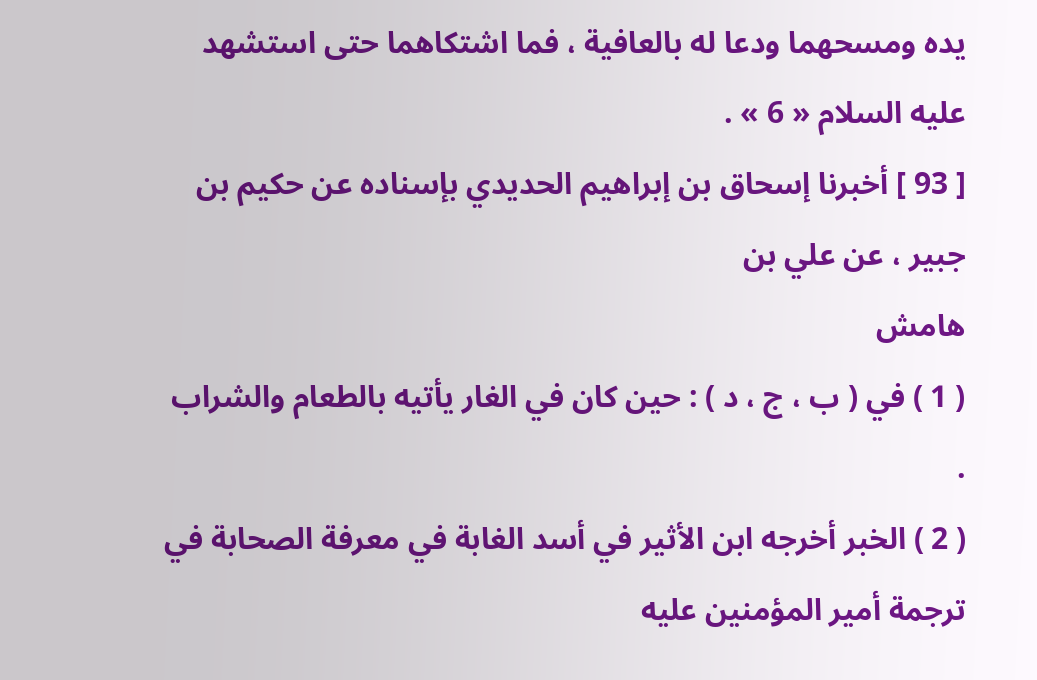يده ومسحهما ودعا له بالعافية ، فما اشتكاهما حتى استشهد عليه السلام « 6 » .
[ 93 ] أخبرنا إسحاق بن إبراهيم الحديدي بإسناده عن حكيم بن جبير ، عن علي بن
هامش
( 1 ) في ( ب ، ج ، د ) : حين كان في الغار يأتيه بالطعام والشراب .
( 2 ) الخبر أخرجه ابن الأثير في أسد الغابة في معرفة الصحابة في ترجمة أمير المؤمنين عليه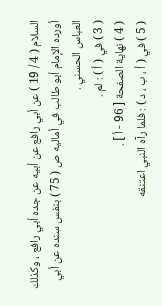السلام ( 4 / 19 ) عن أبي رافع عن أبيه عن جده أبي رافع ، وكذلك أورده الإمام أبو طالب في أماليه ص ( 75 ) بنفس سنده عن أبي العباس الحسني .
( 3 ) في ( أ ) : لم .
( 4 ) نهاية الصفحة [ 96 - أ ] .
( 5 ) في ( أ ، ب ، د ) : فلما رآه النبي اعتنقه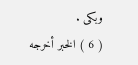وبكى .
( 6 ) الخبر أخرجه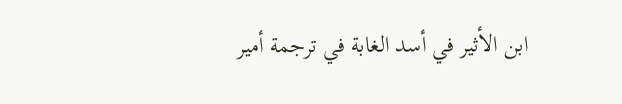ابن الأثير في أسد الغابة في ترجمة أمير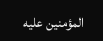المؤمنين عليه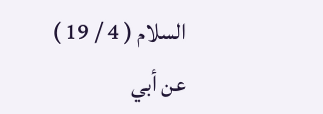السلام ( 4 / 19 ) عن أبي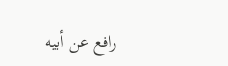رافع عن أبيه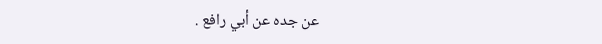عن جده عن أبي رافع .